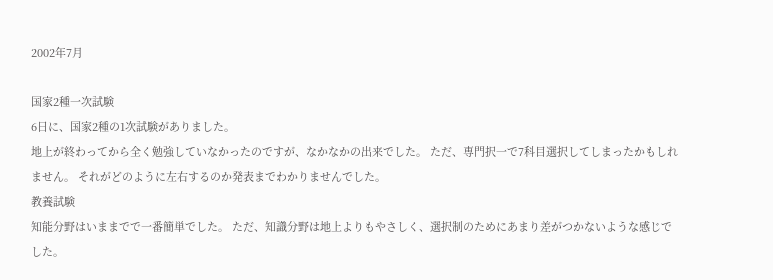2002年7月

国家2種一次試験
6日に、国家2種の1次試験がありました。
地上が終わってから全く勉強していなかったのですが、なかなかの出来でした。 ただ、専門択一で7科目選択してしまったかもしれません。 それがどのように左右するのか発表までわかりませんでした。
教養試験
知能分野はいままでで一番簡単でした。 ただ、知識分野は地上よりもやさしく、選択制のためにあまり差がつかないような感じでした。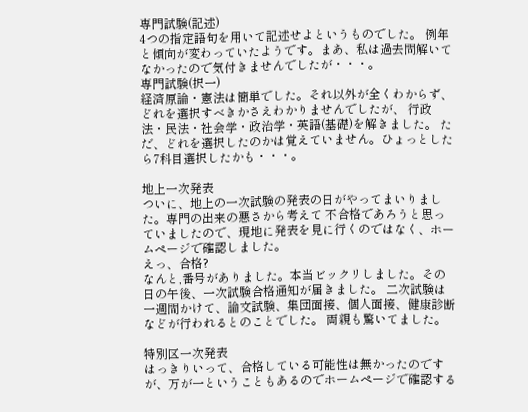専門試験(記述)
4つの指定語句を用いて記述せよというものでした。 例年と傾向が変わっていたようです。まあ、私は過去問解いてなかったので気付きませんでしたが・・・。
専門試験(択一)
経済原論・憲法は簡単でした。それ以外が全くわからず、どれを選択すべきかさえわかりませんでしたが、 行政法・民法・社会学・政治学・英語(基礎)を解きました。 ただ、どれを選択したのかは覚えていません。ひょっとしたら7科目選択したかも・・・。

地上一次発表
ついに、地上の一次試験の発表の日がやってまいりました。専門の出来の悪さから考えて 不合格であろうと思っていましたので、現地に発表を見に行くのではなく、ホームページで確認しました。
えっ、合格?
なんと,番号がありました。本当ビックリしました。その日の午後、一次試験合格通知が届きました。 二次試験は一週間かけて、論文試験、集団面接、個人面接、健康診断などが行われるとのことでした。 両親も驚いてました。

特別区一次発表
はっきりいって、合格している可能性は無かったのですが、万が一ということもあるのでホームページで確認する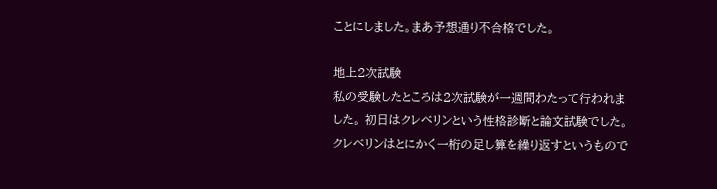ことにしました。まあ予想通り不合格でした。

地上2次試験
私の受験したところは2次試験が一週間わたって行われました。 初日はクレベリンという性格診断と論文試験でした。 クレベリンはとにかく一桁の足し算を繰り返すというもので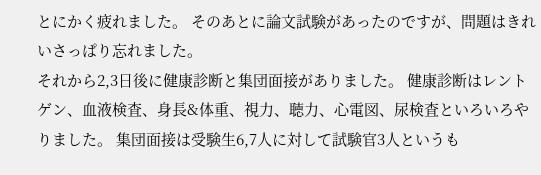とにかく疲れました。 そのあとに論文試験があったのですが、問題はきれいさっぱり忘れました。
それから2,3日後に健康診断と集団面接がありました。 健康診断はレントゲン、血液検査、身長&体重、視力、聴力、心電図、尿検査といろいろやりました。 集団面接は受験生6,7人に対して試験官3人というも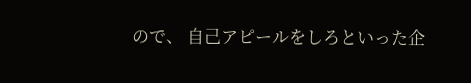ので、 自己アピールをしろといった企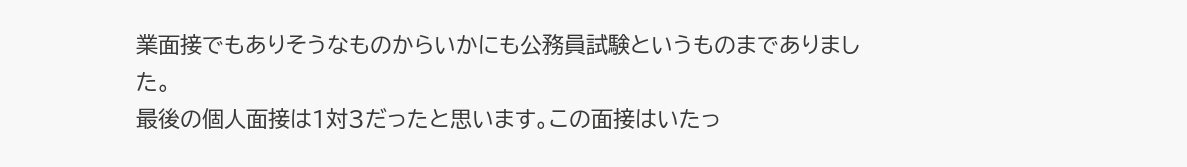業面接でもありそうなものからいかにも公務員試験というものまでありました。
最後の個人面接は1対3だったと思います。この面接はいたっ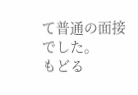て普通の面接でした。
もどる